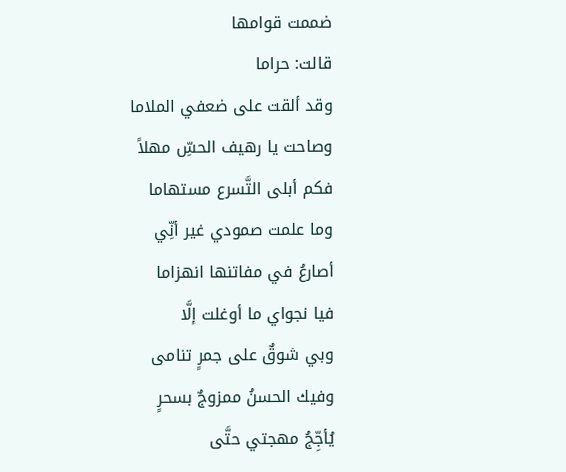ضممت قوامها
قالت: حراما
وقد ألقت على ضعفي الملاما
وصاحت يا رهيف الحسِّ مهلاً
فكم أبلى التَّسرع مستهاما
وما علمت صمودي غير أنِّي
أصارعُ في مفاتنها انهزاما
فيا نجواي ما أوغلت إلَّا
وبي شوقٌ على جمرٍ تنامى
وفيك الحسنُ ممزوجٌ بسحرٍ
يُأجِّجُ مهجتي حتَّى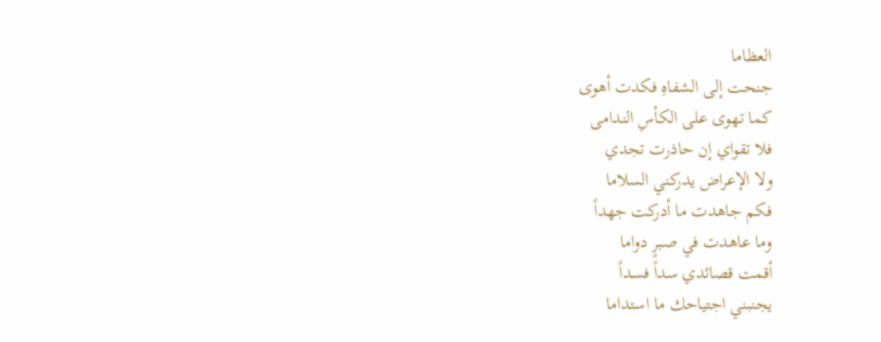العظاما
جنحت إلى الشفاهِ فكدت أهوى
كما تهوى على الكأسِ الندامى
فلا تقواي إن حاذرت تجدي
ولا الإعراض يدركني السلاما
فكم جاهدت ما أدركت جهداً
وما عاهدت في صبرٍ دواما
أقمت قصائدي سداً فسداً
يجنبني اجتياحك ما استداما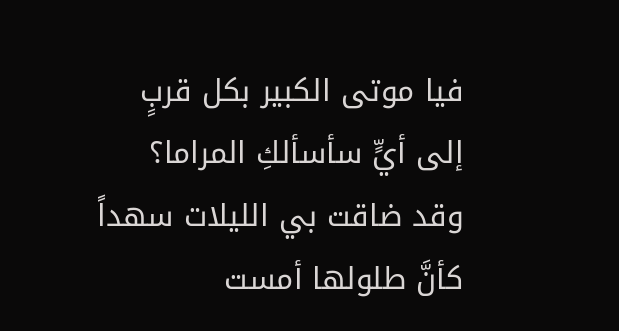فيا موتى الكبير بكل قربٍ
إلى أيٍّ سأسألكِ المراما؟
وقد ضاقت بي الليلات سهداً
كأنَّ طلولها أمست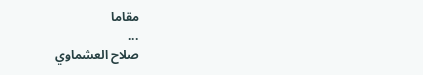مقاما
...
صلاح العشماوي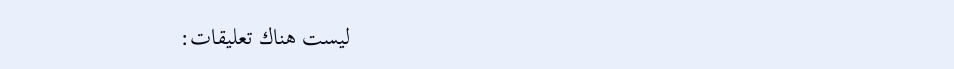ليست هناك تعليقات: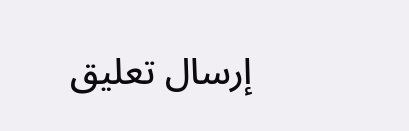إرسال تعليق